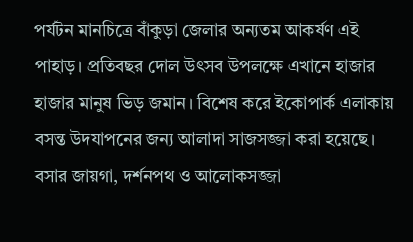পর্যটন মানচিত্রে বাঁকুড়া জেলার অন্যতম আকর্ষণ এই পাহাড়। প্রতিবছর দোল উৎসব উপলক্ষে এখানে হাজার হাজার মানুষ ভিড় জমান। বিশেষ করে ইকোপার্ক এলাকায় বসন্ত উদযাপনের জন্য আলাদা সাজসজ্জা করা হয়েছে। বসার জায়গা, দর্শনপথ ও আলোকসজ্জা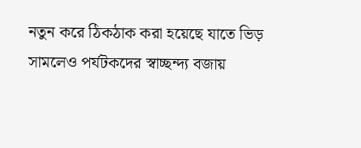নতুন করে ঠিকঠাক করা হয়েছে যাতে ভিড় সামলেও পর্যটকদের স্বাচ্ছন্দ্য বজায়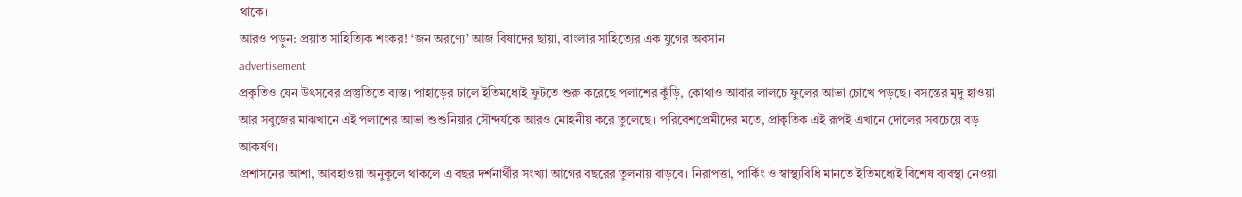থাকে।
আরও পড়ুন: প্রয়াত সাহিত্যিক শংকর! ‘জন অরণ্যে’ আজ বিষাদের ছায়া, বাংলার সাহিত্যের এক যুগের অবসান
advertisement
প্রকৃতিও যেন উৎসবের প্রস্তুতিতে ব্যস্ত। পাহাড়ের ঢালে ইতিমধ্যেই ফুটতে শুরু করেছে পলাশের কুঁড়ি, কোথাও আবার লালচে ফুলের আভা চোখে পড়ছে। বসন্তের মৃদু হাওয়া আর সবুজের মাঝখানে এই পলাশের আভা শুশুনিয়ার সৌন্দর্যকে আরও মোহনীয় করে তুলেছে। পরিবেশপ্রেমীদের মতে, প্রাকৃতিক এই রূপই এখানে দোলের সবচেয়ে বড় আকর্ষণ।
প্রশাসনের আশা, আবহাওয়া অনুকূলে থাকলে এ বছর দর্শনার্থীর সংখ্যা আগের বছরের তুলনায় বাড়বে। নিরাপত্তা, পার্কিং ও স্বাস্থ্যবিধি মানতে ইতিমধ্যেই বিশেষ ব্যবস্থা নেওয়া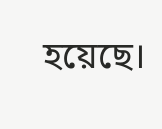হয়েছে।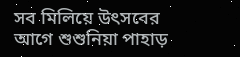সব মিলিয়ে উৎসবের আগে শুশুনিয়া পাহাড়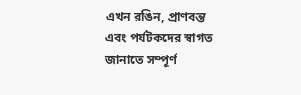এখন রঙিন, প্রাণবন্ত এবং পর্যটকদের স্বাগত জানাতে সম্পূর্ণ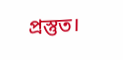প্রস্তুত।